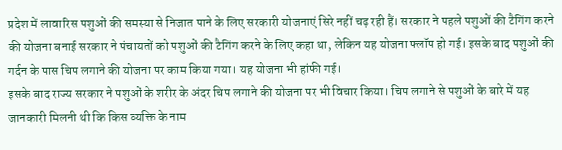प्रदेश में लावारिस पशुओं की समस्या से निजात पाने के लिए सरकारी योजनाएं सिरे नहीं चढ़ रही हैं। सरकार ने पहले पशुओं की टैगिंग करने की योजना बनाई सरकार ने पंचायतों को पशुओं की टैगिंग करने के लिए कहा था, लेकिन यह योजना फ्लॉप हो गई। इसके बाद पशुओं की गर्दन के पास चिप लगाने की योजना पर काम किया गया। यह योजना भी हांफी गई।
इसके बाद राज्य सरकार ने पशुओं के शरीर के अंदर चिप लगाने की योजना पर भी विचार किया। चिप लगाने से पशुओं के बारे में यह जानकारी मिलनी थी कि किस व्यक्ति के नाम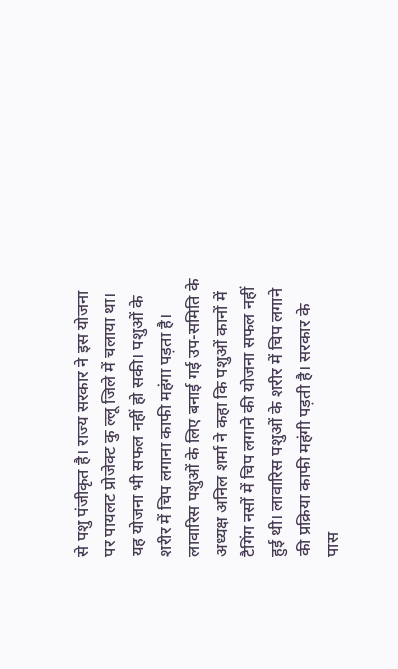से पशु पंजीकृत है। राज्य सरकार ने इस योजना पर पायलट प्रोजेक्ट कु ल्लू जिले में चलाया था। यह योजना भी सफल नहीं हो सकी। पशुओं के शरीर में चिप लगाना काफी महंगा पड़ता है।
लावारिस पशुओं के लिए बनाई गई उप-समिति के अध्यक्ष अनिल शर्मा ने कहा कि पशुओं कानों में टैगिंग नसों में चिप लगाने की योजना सफल नहीं हुई थी। लावारिस पशुओं के शरीर में चिप लगाने की प्रक्रिया काफी महंगी पड़ती है। सरकार के पास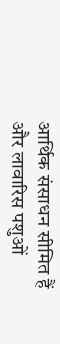आर्थिक संसाधन सीमित हैं और लावारिस पशुओं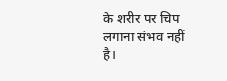के शरीर पर चिप लगाना संभव नहीं है।